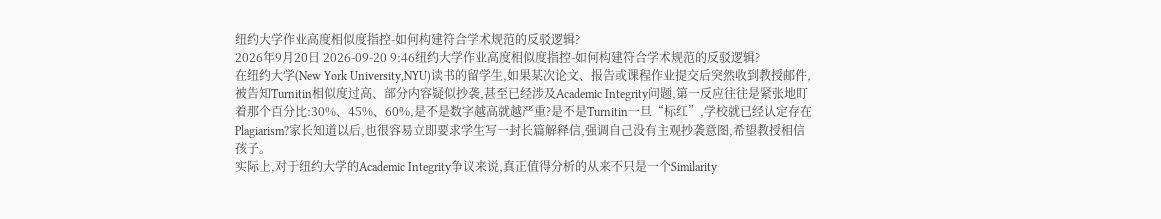纽约大学作业高度相似度指控-如何构建符合学术规范的反驳逻辑?
2026年9月20日 2026-09-20 9:46纽约大学作业高度相似度指控-如何构建符合学术规范的反驳逻辑?
在纽约大学(New York University,NYU)读书的留学生,如果某次论文、报告或课程作业提交后突然收到教授邮件,被告知Turnitin相似度过高、部分内容疑似抄袭,甚至已经涉及Academic Integrity问题,第一反应往往是紧张地盯着那个百分比:30%、45%、60%,是不是数字越高就越严重?是不是Turnitin一旦“标红”,学校就已经认定存在Plagiarism?家长知道以后,也很容易立即要求学生写一封长篇解释信,强调自己没有主观抄袭意图,希望教授相信孩子。
实际上,对于纽约大学的Academic Integrity争议来说,真正值得分析的从来不只是一个Similarity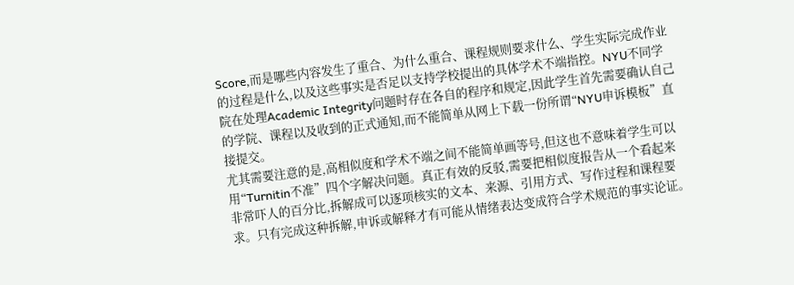Score,而是哪些内容发生了重合、为什么重合、课程规则要求什么、学生实际完成作业的过程是什么,以及这些事实是否足以支持学校提出的具体学术不端指控。NYU不同学院在处理Academic Integrity问题时存在各自的程序和规定,因此学生首先需要确认自己的学院、课程以及收到的正式通知,而不能简单从网上下载一份所谓“NYU申诉模板”直接提交。
尤其需要注意的是,高相似度和学术不端之间不能简单画等号,但这也不意味着学生可以用“Turnitin不准”四个字解决问题。真正有效的反驳,需要把相似度报告从一个看起来非常吓人的百分比,拆解成可以逐项核实的文本、来源、引用方式、写作过程和课程要求。只有完成这种拆解,申诉或解释才有可能从情绪表达变成符合学术规范的事实论证。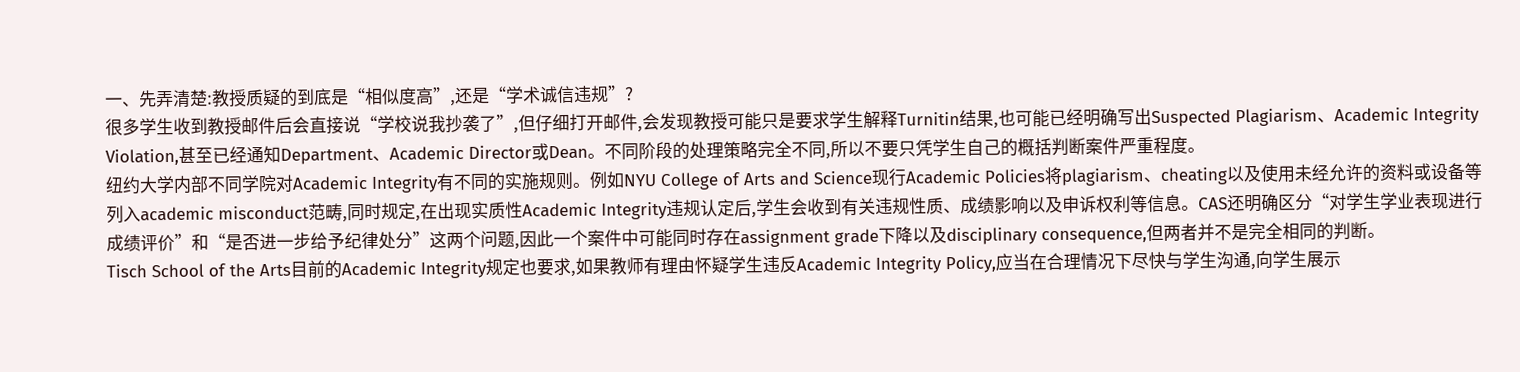一、先弄清楚:教授质疑的到底是“相似度高”,还是“学术诚信违规”?
很多学生收到教授邮件后会直接说“学校说我抄袭了”,但仔细打开邮件,会发现教授可能只是要求学生解释Turnitin结果,也可能已经明确写出Suspected Plagiarism、Academic Integrity Violation,甚至已经通知Department、Academic Director或Dean。不同阶段的处理策略完全不同,所以不要只凭学生自己的概括判断案件严重程度。
纽约大学内部不同学院对Academic Integrity有不同的实施规则。例如NYU College of Arts and Science现行Academic Policies将plagiarism、cheating以及使用未经允许的资料或设备等列入academic misconduct范畴,同时规定,在出现实质性Academic Integrity违规认定后,学生会收到有关违规性质、成绩影响以及申诉权利等信息。CAS还明确区分“对学生学业表现进行成绩评价”和“是否进一步给予纪律处分”这两个问题,因此一个案件中可能同时存在assignment grade下降以及disciplinary consequence,但两者并不是完全相同的判断。
Tisch School of the Arts目前的Academic Integrity规定也要求,如果教师有理由怀疑学生违反Academic Integrity Policy,应当在合理情况下尽快与学生沟通,向学生展示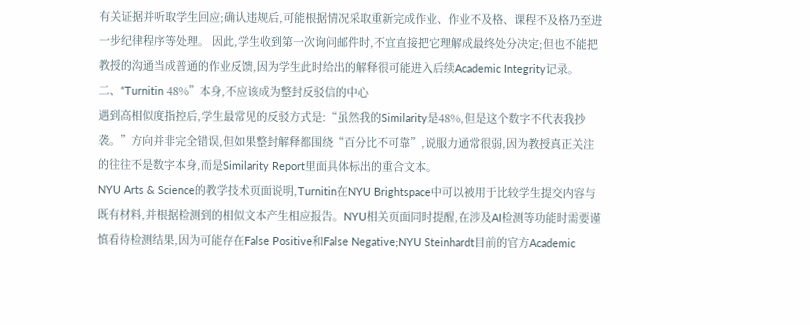有关证据并听取学生回应;确认违规后,可能根据情况采取重新完成作业、作业不及格、课程不及格乃至进一步纪律程序等处理。 因此,学生收到第一次询问邮件时,不宜直接把它理解成最终处分决定;但也不能把教授的沟通当成普通的作业反馈,因为学生此时给出的解释很可能进入后续Academic Integrity记录。
二、“Turnitin 48%”本身,不应该成为整封反驳信的中心
遇到高相似度指控后,学生最常见的反驳方式是:“虽然我的Similarity是48%,但是这个数字不代表我抄袭。”方向并非完全错误,但如果整封解释都围绕“百分比不可靠”,说服力通常很弱,因为教授真正关注的往往不是数字本身,而是Similarity Report里面具体标出的重合文本。
NYU Arts & Science的教学技术页面说明,Turnitin在NYU Brightspace中可以被用于比较学生提交内容与既有材料,并根据检测到的相似文本产生相应报告。NYU相关页面同时提醒,在涉及AI检测等功能时需要谨慎看待检测结果,因为可能存在False Positive和False Negative;NYU Steinhardt目前的官方Academic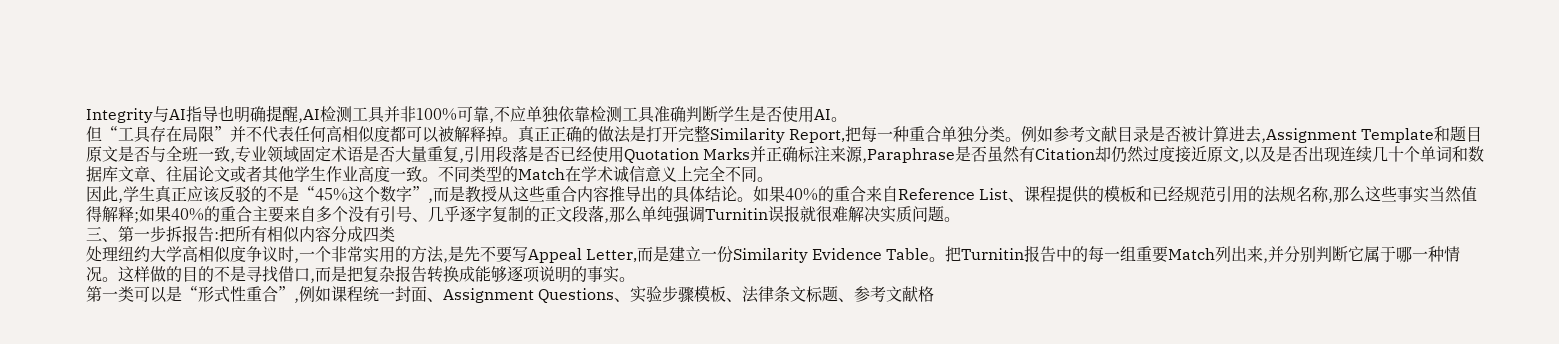Integrity与AI指导也明确提醒,AI检测工具并非100%可靠,不应单独依靠检测工具准确判断学生是否使用AI。
但“工具存在局限”并不代表任何高相似度都可以被解释掉。真正正确的做法是打开完整Similarity Report,把每一种重合单独分类。例如参考文献目录是否被计算进去,Assignment Template和题目原文是否与全班一致,专业领域固定术语是否大量重复,引用段落是否已经使用Quotation Marks并正确标注来源,Paraphrase是否虽然有Citation却仍然过度接近原文,以及是否出现连续几十个单词和数据库文章、往届论文或者其他学生作业高度一致。不同类型的Match在学术诚信意义上完全不同。
因此,学生真正应该反驳的不是“45%这个数字”,而是教授从这些重合内容推导出的具体结论。如果40%的重合来自Reference List、课程提供的模板和已经规范引用的法规名称,那么这些事实当然值得解释;如果40%的重合主要来自多个没有引号、几乎逐字复制的正文段落,那么单纯强调Turnitin误报就很难解决实质问题。
三、第一步拆报告:把所有相似内容分成四类
处理纽约大学高相似度争议时,一个非常实用的方法,是先不要写Appeal Letter,而是建立一份Similarity Evidence Table。把Turnitin报告中的每一组重要Match列出来,并分别判断它属于哪一种情况。这样做的目的不是寻找借口,而是把复杂报告转换成能够逐项说明的事实。
第一类可以是“形式性重合”,例如课程统一封面、Assignment Questions、实验步骤模板、法律条文标题、参考文献格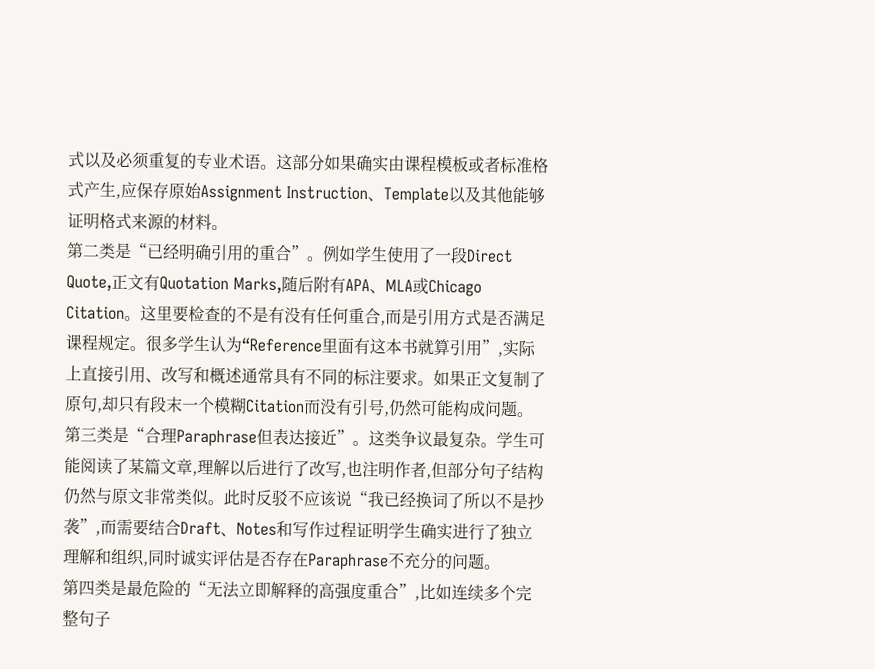式以及必须重复的专业术语。这部分如果确实由课程模板或者标准格式产生,应保存原始Assignment Instruction、Template以及其他能够证明格式来源的材料。
第二类是“已经明确引用的重合”。例如学生使用了一段Direct Quote,正文有Quotation Marks,随后附有APA、MLA或Chicago Citation。这里要检查的不是有没有任何重合,而是引用方式是否满足课程规定。很多学生认为“Reference里面有这本书就算引用”,实际上直接引用、改写和概述通常具有不同的标注要求。如果正文复制了原句,却只有段末一个模糊Citation而没有引号,仍然可能构成问题。
第三类是“合理Paraphrase但表达接近”。这类争议最复杂。学生可能阅读了某篇文章,理解以后进行了改写,也注明作者,但部分句子结构仍然与原文非常类似。此时反驳不应该说“我已经换词了所以不是抄袭”,而需要结合Draft、Notes和写作过程证明学生确实进行了独立理解和组织,同时诚实评估是否存在Paraphrase不充分的问题。
第四类是最危险的“无法立即解释的高强度重合”,比如连续多个完整句子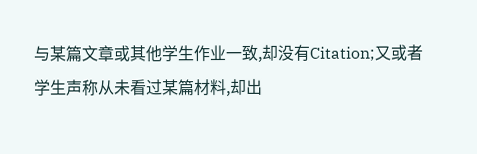与某篇文章或其他学生作业一致,却没有Citation;又或者学生声称从未看过某篇材料,却出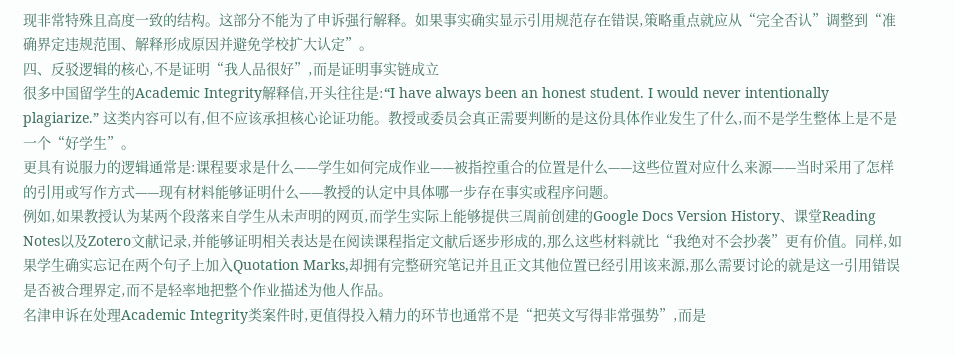现非常特殊且高度一致的结构。这部分不能为了申诉强行解释。如果事实确实显示引用规范存在错误,策略重点就应从“完全否认”调整到“准确界定违规范围、解释形成原因并避免学校扩大认定”。
四、反驳逻辑的核心,不是证明“我人品很好”,而是证明事实链成立
很多中国留学生的Academic Integrity解释信,开头往往是:“I have always been an honest student. I would never intentionally plagiarize.” 这类内容可以有,但不应该承担核心论证功能。教授或委员会真正需要判断的是这份具体作业发生了什么,而不是学生整体上是不是一个“好学生”。
更具有说服力的逻辑通常是:课程要求是什么——学生如何完成作业——被指控重合的位置是什么——这些位置对应什么来源——当时采用了怎样的引用或写作方式——现有材料能够证明什么——教授的认定中具体哪一步存在事实或程序问题。
例如,如果教授认为某两个段落来自学生从未声明的网页,而学生实际上能够提供三周前创建的Google Docs Version History、课堂Reading Notes以及Zotero文献记录,并能够证明相关表达是在阅读课程指定文献后逐步形成的,那么这些材料就比“我绝对不会抄袭”更有价值。同样,如果学生确实忘记在两个句子上加入Quotation Marks,却拥有完整研究笔记并且正文其他位置已经引用该来源,那么需要讨论的就是这一引用错误是否被合理界定,而不是轻率地把整个作业描述为他人作品。
名津申诉在处理Academic Integrity类案件时,更值得投入精力的环节也通常不是“把英文写得非常强势”,而是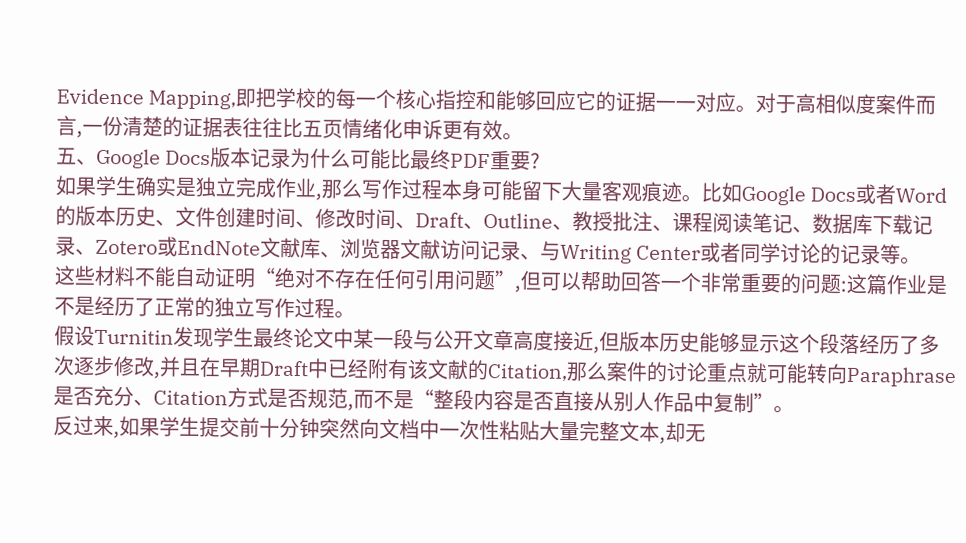Evidence Mapping,即把学校的每一个核心指控和能够回应它的证据一一对应。对于高相似度案件而言,一份清楚的证据表往往比五页情绪化申诉更有效。
五、Google Docs版本记录为什么可能比最终PDF重要?
如果学生确实是独立完成作业,那么写作过程本身可能留下大量客观痕迹。比如Google Docs或者Word的版本历史、文件创建时间、修改时间、Draft、Outline、教授批注、课程阅读笔记、数据库下载记录、Zotero或EndNote文献库、浏览器文献访问记录、与Writing Center或者同学讨论的记录等。
这些材料不能自动证明“绝对不存在任何引用问题”,但可以帮助回答一个非常重要的问题:这篇作业是不是经历了正常的独立写作过程。
假设Turnitin发现学生最终论文中某一段与公开文章高度接近,但版本历史能够显示这个段落经历了多次逐步修改,并且在早期Draft中已经附有该文献的Citation,那么案件的讨论重点就可能转向Paraphrase是否充分、Citation方式是否规范,而不是“整段内容是否直接从别人作品中复制”。
反过来,如果学生提交前十分钟突然向文档中一次性粘贴大量完整文本,却无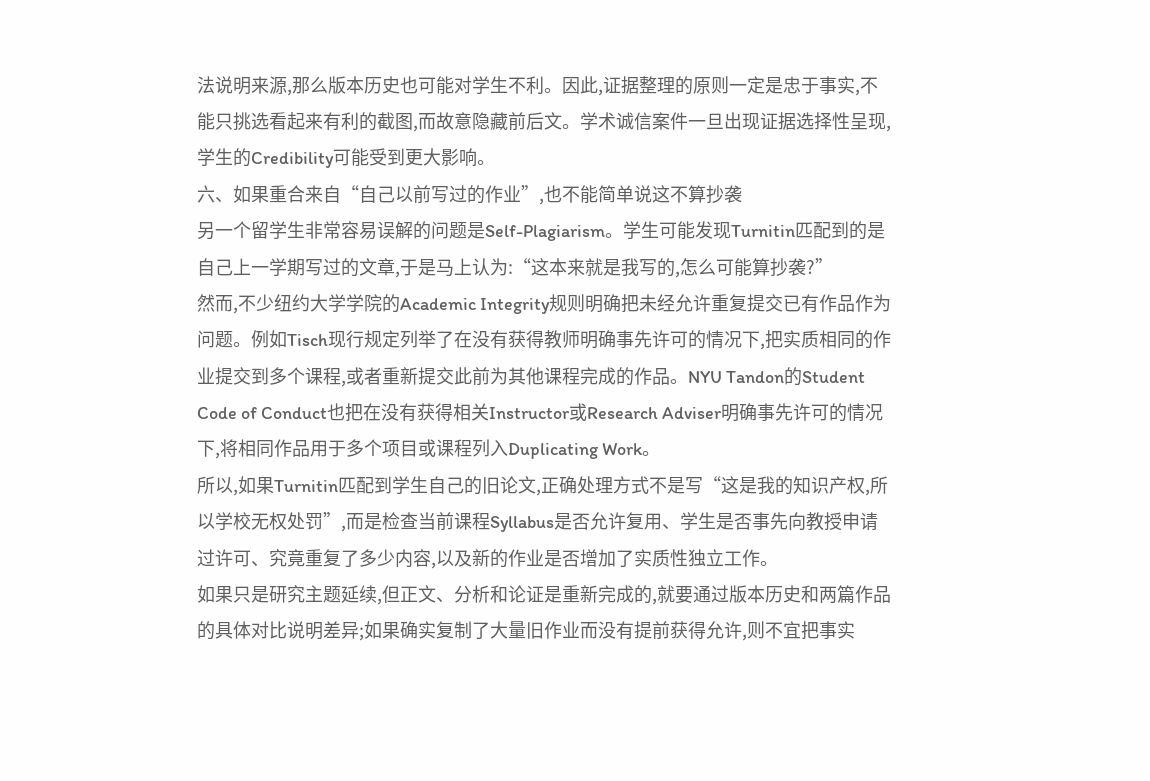法说明来源,那么版本历史也可能对学生不利。因此,证据整理的原则一定是忠于事实,不能只挑选看起来有利的截图,而故意隐藏前后文。学术诚信案件一旦出现证据选择性呈现,学生的Credibility可能受到更大影响。
六、如果重合来自“自己以前写过的作业”,也不能简单说这不算抄袭
另一个留学生非常容易误解的问题是Self-Plagiarism。学生可能发现Turnitin匹配到的是自己上一学期写过的文章,于是马上认为:“这本来就是我写的,怎么可能算抄袭?”
然而,不少纽约大学学院的Academic Integrity规则明确把未经允许重复提交已有作品作为问题。例如Tisch现行规定列举了在没有获得教师明确事先许可的情况下,把实质相同的作业提交到多个课程,或者重新提交此前为其他课程完成的作品。NYU Tandon的Student Code of Conduct也把在没有获得相关Instructor或Research Adviser明确事先许可的情况下,将相同作品用于多个项目或课程列入Duplicating Work。
所以,如果Turnitin匹配到学生自己的旧论文,正确处理方式不是写“这是我的知识产权,所以学校无权处罚”,而是检查当前课程Syllabus是否允许复用、学生是否事先向教授申请过许可、究竟重复了多少内容,以及新的作业是否增加了实质性独立工作。
如果只是研究主题延续,但正文、分析和论证是重新完成的,就要通过版本历史和两篇作品的具体对比说明差异;如果确实复制了大量旧作业而没有提前获得允许,则不宜把事实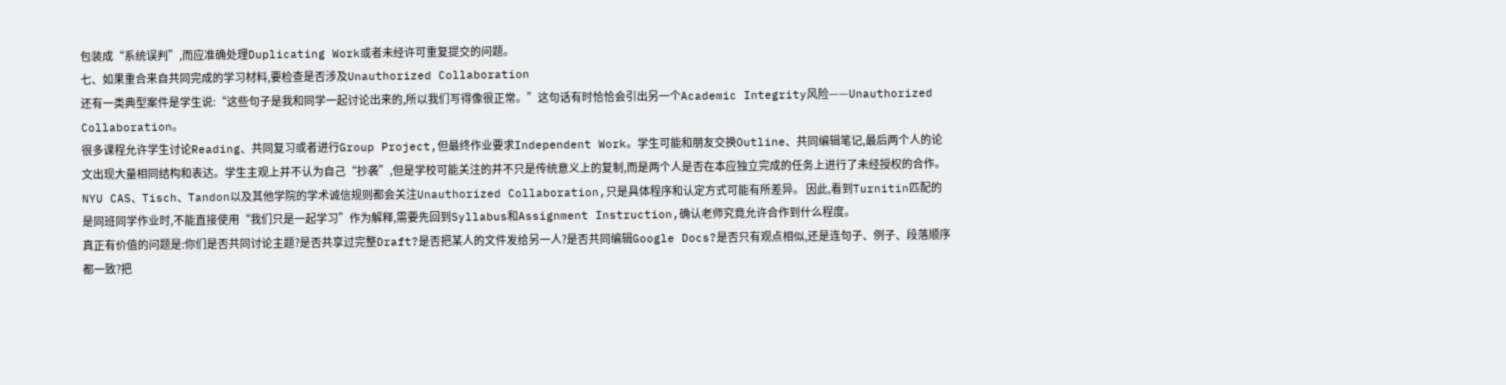包装成“系统误判”,而应准确处理Duplicating Work或者未经许可重复提交的问题。
七、如果重合来自共同完成的学习材料,要检查是否涉及Unauthorized Collaboration
还有一类典型案件是学生说:“这些句子是我和同学一起讨论出来的,所以我们写得像很正常。”这句话有时恰恰会引出另一个Academic Integrity风险——Unauthorized Collaboration。
很多课程允许学生讨论Reading、共同复习或者进行Group Project,但最终作业要求Independent Work。学生可能和朋友交换Outline、共同编辑笔记,最后两个人的论文出现大量相同结构和表达。学生主观上并不认为自己“抄袭”,但是学校可能关注的并不只是传统意义上的复制,而是两个人是否在本应独立完成的任务上进行了未经授权的合作。
NYU CAS、Tisch、Tandon以及其他学院的学术诚信规则都会关注Unauthorized Collaboration,只是具体程序和认定方式可能有所差异。 因此,看到Turnitin匹配的是同班同学作业时,不能直接使用“我们只是一起学习”作为解释,需要先回到Syllabus和Assignment Instruction,确认老师究竟允许合作到什么程度。
真正有价值的问题是:你们是否共同讨论主题?是否共享过完整Draft?是否把某人的文件发给另一人?是否共同编辑Google Docs?是否只有观点相似,还是连句子、例子、段落顺序都一致?把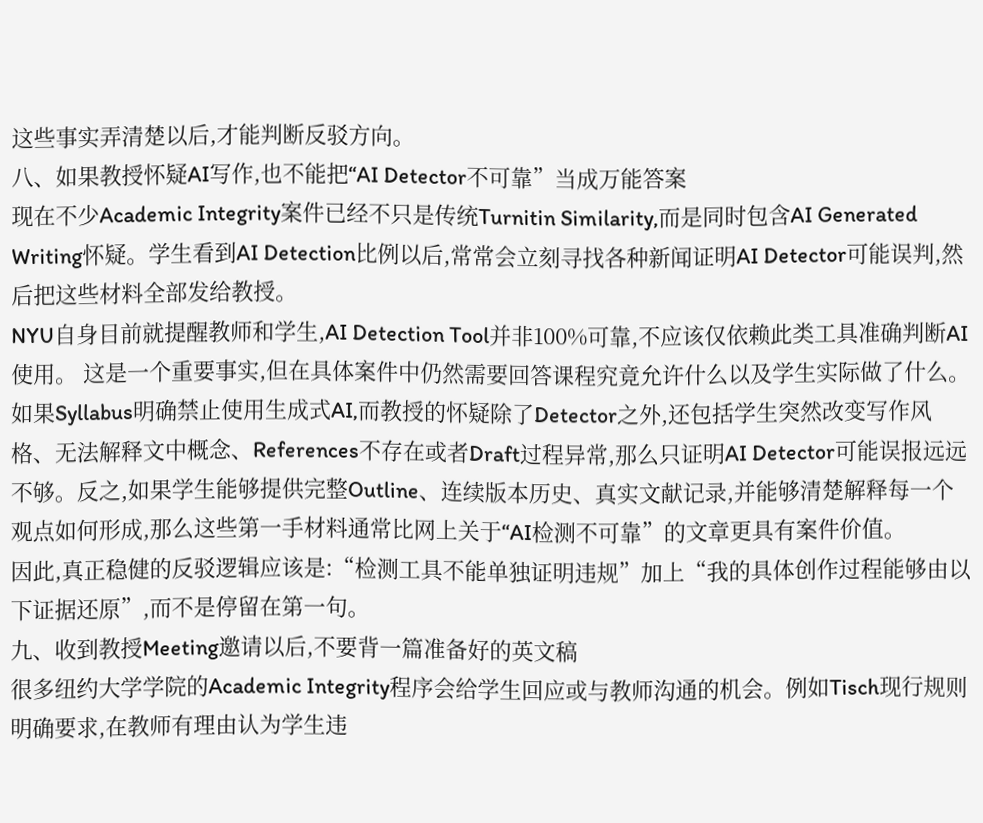这些事实弄清楚以后,才能判断反驳方向。
八、如果教授怀疑AI写作,也不能把“AI Detector不可靠”当成万能答案
现在不少Academic Integrity案件已经不只是传统Turnitin Similarity,而是同时包含AI Generated Writing怀疑。学生看到AI Detection比例以后,常常会立刻寻找各种新闻证明AI Detector可能误判,然后把这些材料全部发给教授。
NYU自身目前就提醒教师和学生,AI Detection Tool并非100%可靠,不应该仅依赖此类工具准确判断AI使用。 这是一个重要事实,但在具体案件中仍然需要回答课程究竟允许什么以及学生实际做了什么。
如果Syllabus明确禁止使用生成式AI,而教授的怀疑除了Detector之外,还包括学生突然改变写作风格、无法解释文中概念、References不存在或者Draft过程异常,那么只证明AI Detector可能误报远远不够。反之,如果学生能够提供完整Outline、连续版本历史、真实文献记录,并能够清楚解释每一个观点如何形成,那么这些第一手材料通常比网上关于“AI检测不可靠”的文章更具有案件价值。
因此,真正稳健的反驳逻辑应该是:“检测工具不能单独证明违规”加上“我的具体创作过程能够由以下证据还原”,而不是停留在第一句。
九、收到教授Meeting邀请以后,不要背一篇准备好的英文稿
很多纽约大学学院的Academic Integrity程序会给学生回应或与教师沟通的机会。例如Tisch现行规则明确要求,在教师有理由认为学生违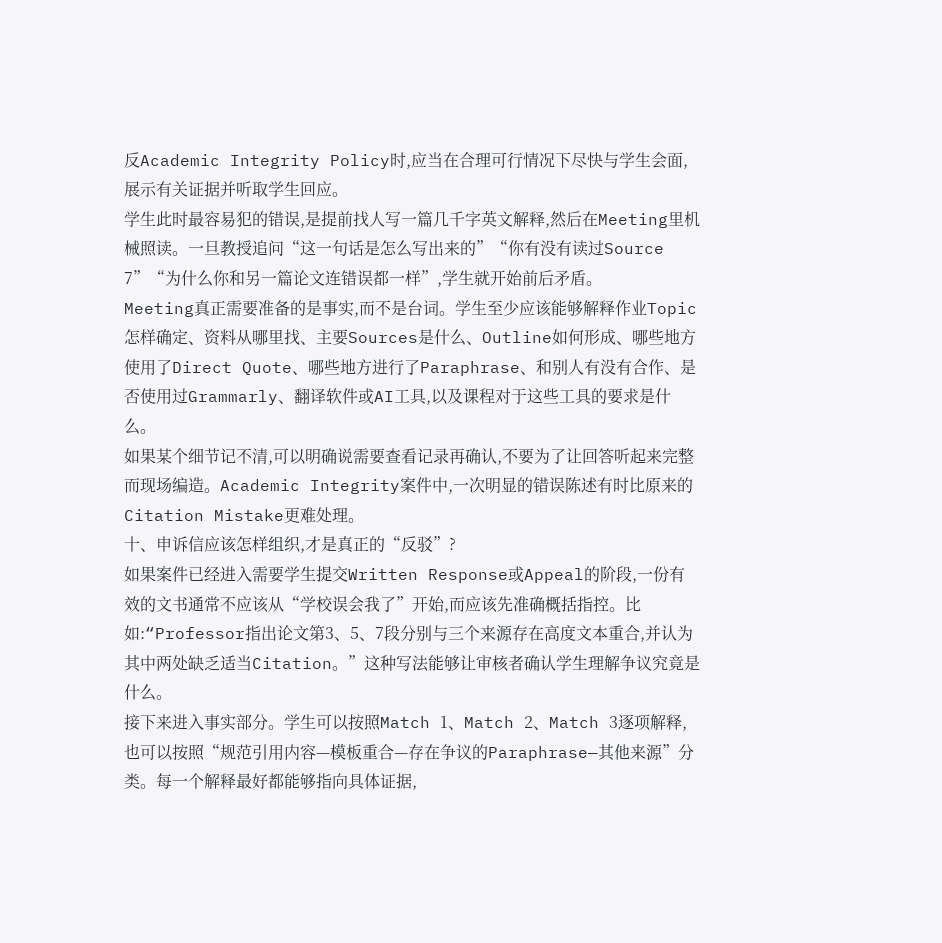反Academic Integrity Policy时,应当在合理可行情况下尽快与学生会面,展示有关证据并听取学生回应。
学生此时最容易犯的错误,是提前找人写一篇几千字英文解释,然后在Meeting里机械照读。一旦教授追问“这一句话是怎么写出来的”“你有没有读过Source 7”“为什么你和另一篇论文连错误都一样”,学生就开始前后矛盾。
Meeting真正需要准备的是事实,而不是台词。学生至少应该能够解释作业Topic怎样确定、资料从哪里找、主要Sources是什么、Outline如何形成、哪些地方使用了Direct Quote、哪些地方进行了Paraphrase、和别人有没有合作、是否使用过Grammarly、翻译软件或AI工具,以及课程对于这些工具的要求是什么。
如果某个细节记不清,可以明确说需要查看记录再确认,不要为了让回答听起来完整而现场编造。Academic Integrity案件中,一次明显的错误陈述有时比原来的Citation Mistake更难处理。
十、申诉信应该怎样组织,才是真正的“反驳”?
如果案件已经进入需要学生提交Written Response或Appeal的阶段,一份有效的文书通常不应该从“学校误会我了”开始,而应该先准确概括指控。比如:“Professor指出论文第3、5、7段分别与三个来源存在高度文本重合,并认为其中两处缺乏适当Citation。”这种写法能够让审核者确认学生理解争议究竟是什么。
接下来进入事实部分。学生可以按照Match 1、Match 2、Match 3逐项解释,也可以按照“规范引用内容—模板重合—存在争议的Paraphrase—其他来源”分类。每一个解释最好都能够指向具体证据,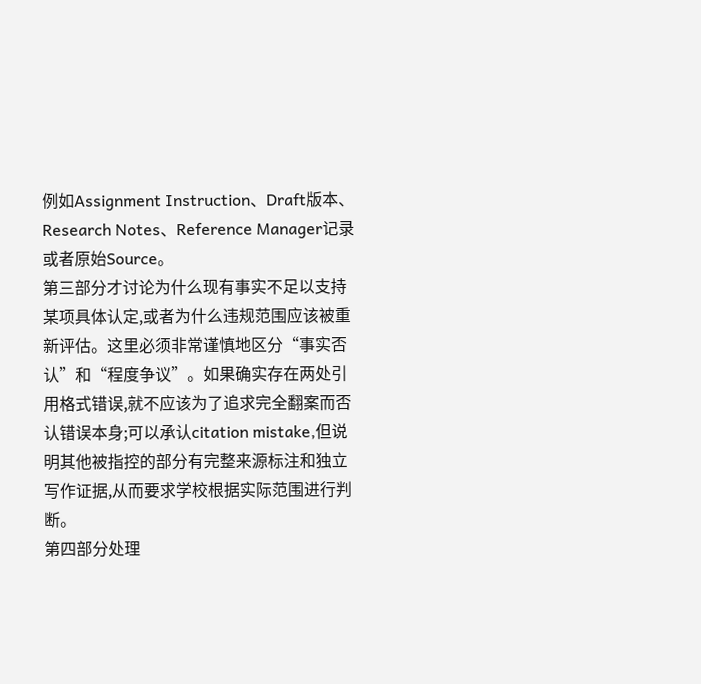例如Assignment Instruction、Draft版本、Research Notes、Reference Manager记录或者原始Source。
第三部分才讨论为什么现有事实不足以支持某项具体认定,或者为什么违规范围应该被重新评估。这里必须非常谨慎地区分“事实否认”和“程度争议”。如果确实存在两处引用格式错误,就不应该为了追求完全翻案而否认错误本身;可以承认citation mistake,但说明其他被指控的部分有完整来源标注和独立写作证据,从而要求学校根据实际范围进行判断。
第四部分处理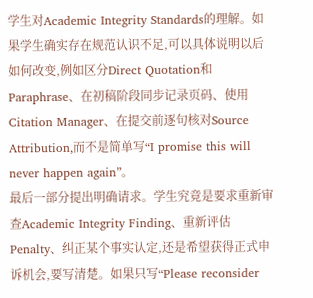学生对Academic Integrity Standards的理解。如果学生确实存在规范认识不足,可以具体说明以后如何改变,例如区分Direct Quotation和Paraphrase、在初稿阶段同步记录页码、使用Citation Manager、在提交前逐句核对Source Attribution,而不是简单写“I promise this will never happen again”。
最后一部分提出明确请求。学生究竟是要求重新审查Academic Integrity Finding、重新评估Penalty、纠正某个事实认定,还是希望获得正式申诉机会,要写清楚。如果只写“Please reconsider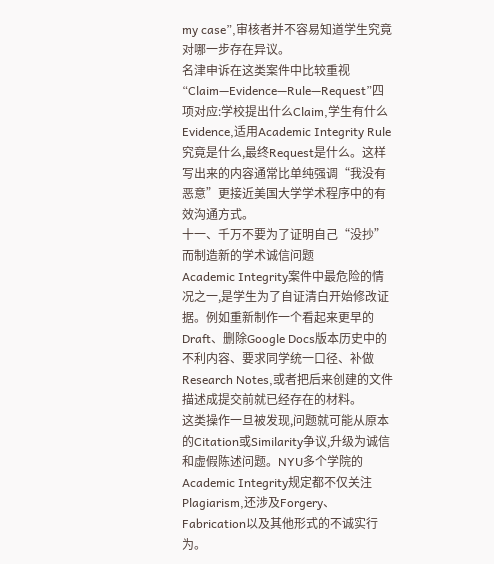my case”,审核者并不容易知道学生究竟对哪一步存在异议。
名津申诉在这类案件中比较重视“Claim—Evidence—Rule—Request”四项对应:学校提出什么Claim,学生有什么Evidence,适用Academic Integrity Rule究竟是什么,最终Request是什么。这样写出来的内容通常比单纯强调“我没有恶意”更接近美国大学学术程序中的有效沟通方式。
十一、千万不要为了证明自己“没抄”而制造新的学术诚信问题
Academic Integrity案件中最危险的情况之一,是学生为了自证清白开始修改证据。例如重新制作一个看起来更早的Draft、删除Google Docs版本历史中的不利内容、要求同学统一口径、补做Research Notes,或者把后来创建的文件描述成提交前就已经存在的材料。
这类操作一旦被发现,问题就可能从原本的Citation或Similarity争议,升级为诚信和虚假陈述问题。NYU多个学院的Academic Integrity规定都不仅关注Plagiarism,还涉及Forgery、Fabrication以及其他形式的不诚实行为。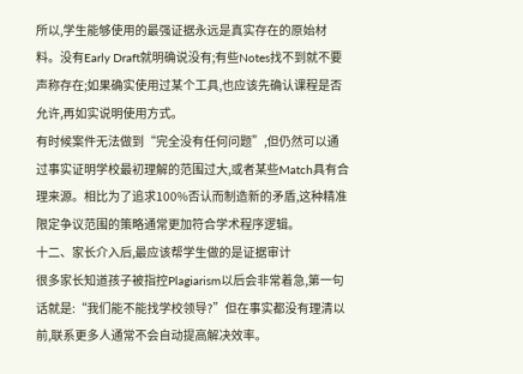所以,学生能够使用的最强证据永远是真实存在的原始材料。没有Early Draft就明确说没有;有些Notes找不到就不要声称存在;如果确实使用过某个工具,也应该先确认课程是否允许,再如实说明使用方式。
有时候案件无法做到“完全没有任何问题”,但仍然可以通过事实证明学校最初理解的范围过大,或者某些Match具有合理来源。相比为了追求100%否认而制造新的矛盾,这种精准限定争议范围的策略通常更加符合学术程序逻辑。
十二、家长介入后,最应该帮学生做的是证据审计
很多家长知道孩子被指控Plagiarism以后会非常着急,第一句话就是:“我们能不能找学校领导?”但在事实都没有理清以前,联系更多人通常不会自动提高解决效率。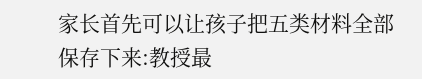家长首先可以让孩子把五类材料全部保存下来:教授最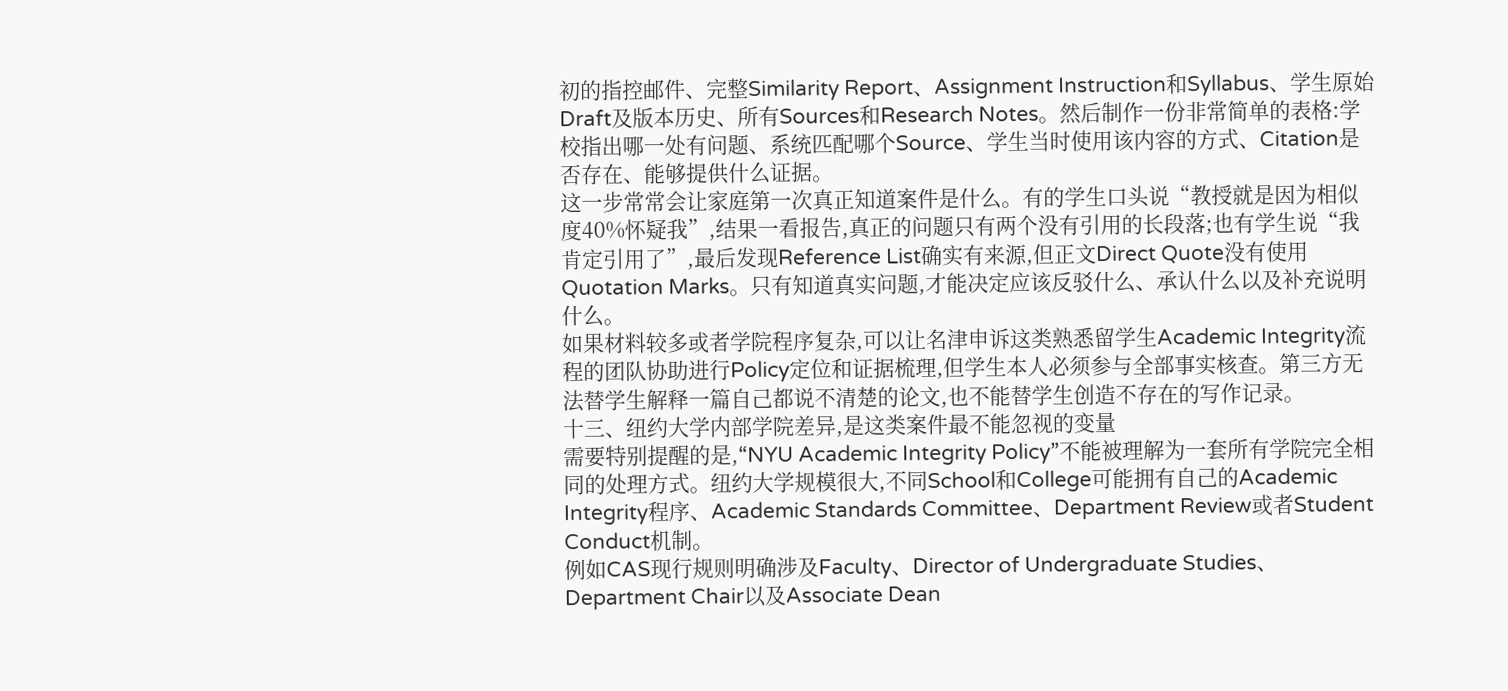初的指控邮件、完整Similarity Report、Assignment Instruction和Syllabus、学生原始Draft及版本历史、所有Sources和Research Notes。然后制作一份非常简单的表格:学校指出哪一处有问题、系统匹配哪个Source、学生当时使用该内容的方式、Citation是否存在、能够提供什么证据。
这一步常常会让家庭第一次真正知道案件是什么。有的学生口头说“教授就是因为相似度40%怀疑我”,结果一看报告,真正的问题只有两个没有引用的长段落;也有学生说“我肯定引用了”,最后发现Reference List确实有来源,但正文Direct Quote没有使用Quotation Marks。只有知道真实问题,才能决定应该反驳什么、承认什么以及补充说明什么。
如果材料较多或者学院程序复杂,可以让名津申诉这类熟悉留学生Academic Integrity流程的团队协助进行Policy定位和证据梳理,但学生本人必须参与全部事实核查。第三方无法替学生解释一篇自己都说不清楚的论文,也不能替学生创造不存在的写作记录。
十三、纽约大学内部学院差异,是这类案件最不能忽视的变量
需要特别提醒的是,“NYU Academic Integrity Policy”不能被理解为一套所有学院完全相同的处理方式。纽约大学规模很大,不同School和College可能拥有自己的Academic Integrity程序、Academic Standards Committee、Department Review或者Student Conduct机制。
例如CAS现行规则明确涉及Faculty、Director of Undergraduate Studies、Department Chair以及Associate Dean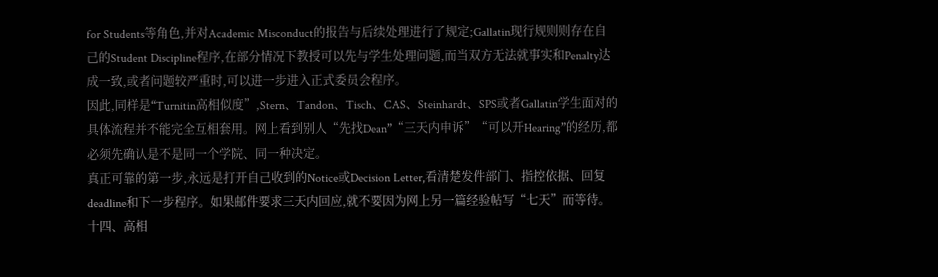for Students等角色,并对Academic Misconduct的报告与后续处理进行了规定;Gallatin现行规则则存在自己的Student Discipline程序,在部分情况下教授可以先与学生处理问题,而当双方无法就事实和Penalty达成一致,或者问题较严重时,可以进一步进入正式委员会程序。
因此,同样是“Turnitin高相似度”,Stern、Tandon、Tisch、CAS、Steinhardt、SPS或者Gallatin学生面对的具体流程并不能完全互相套用。网上看到别人“先找Dean”“三天内申诉”“可以开Hearing”的经历,都必须先确认是不是同一个学院、同一种决定。
真正可靠的第一步,永远是打开自己收到的Notice或Decision Letter,看清楚发件部门、指控依据、回复deadline和下一步程序。如果邮件要求三天内回应,就不要因为网上另一篇经验帖写“七天”而等待。
十四、高相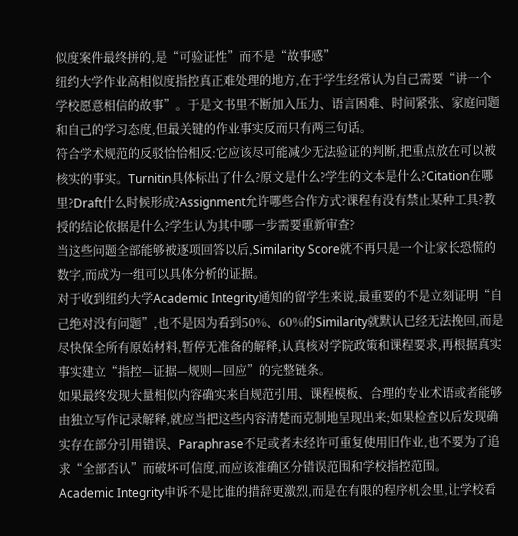似度案件最终拼的,是“可验证性”而不是“故事感”
纽约大学作业高相似度指控真正难处理的地方,在于学生经常认为自己需要“讲一个学校愿意相信的故事”。于是文书里不断加入压力、语言困难、时间紧张、家庭问题和自己的学习态度,但最关键的作业事实反而只有两三句话。
符合学术规范的反驳恰恰相反:它应该尽可能减少无法验证的判断,把重点放在可以被核实的事实。Turnitin具体标出了什么?原文是什么?学生的文本是什么?Citation在哪里?Draft什么时候形成?Assignment允许哪些合作方式?课程有没有禁止某种工具?教授的结论依据是什么?学生认为其中哪一步需要重新审查?
当这些问题全部能够被逐项回答以后,Similarity Score就不再只是一个让家长恐慌的数字,而成为一组可以具体分析的证据。
对于收到纽约大学Academic Integrity通知的留学生来说,最重要的不是立刻证明“自己绝对没有问题”,也不是因为看到50%、60%的Similarity就默认已经无法挽回,而是尽快保全所有原始材料,暂停无准备的解释,认真核对学院政策和课程要求,再根据真实事实建立“指控—证据—规则—回应”的完整链条。
如果最终发现大量相似内容确实来自规范引用、课程模板、合理的专业术语或者能够由独立写作记录解释,就应当把这些内容清楚而克制地呈现出来;如果检查以后发现确实存在部分引用错误、Paraphrase不足或者未经许可重复使用旧作业,也不要为了追求“全部否认”而破坏可信度,而应该准确区分错误范围和学校指控范围。
Academic Integrity申诉不是比谁的措辞更激烈,而是在有限的程序机会里,让学校看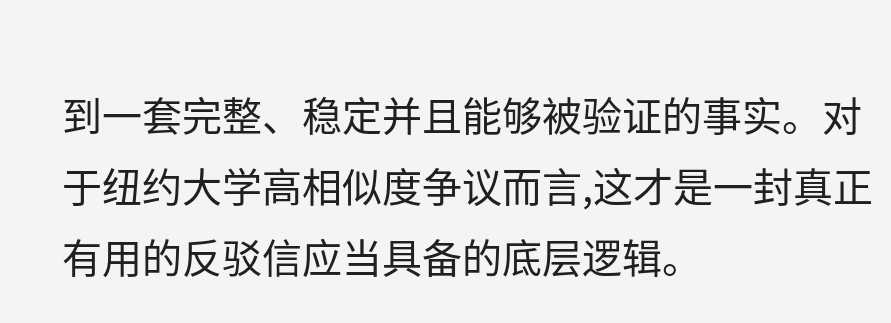到一套完整、稳定并且能够被验证的事实。对于纽约大学高相似度争议而言,这才是一封真正有用的反驳信应当具备的底层逻辑。